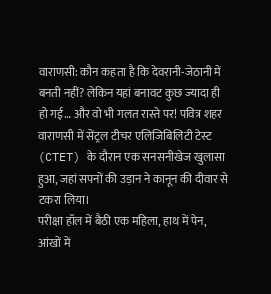वाराणसी: कौन कहता है कि देवरानी-जेठानी में बनती नहीं? लेकिन यहां बनावट कुछ ज्यादा ही हो गई… और वो भी गलत रास्ते पर! पवित्र शहर वाराणसी में सेंट्रल टीचर एलिजिबिलिटी टेस्ट (CTET) के दौरान एक सनसनीखेज खुलासा हुआ, जहां सपनों की उड़ान ने कानून की दीवार से टकरा लिया।
परीक्षा हॉल में बैठी एक महिला, हाथ में पेन, आंखों में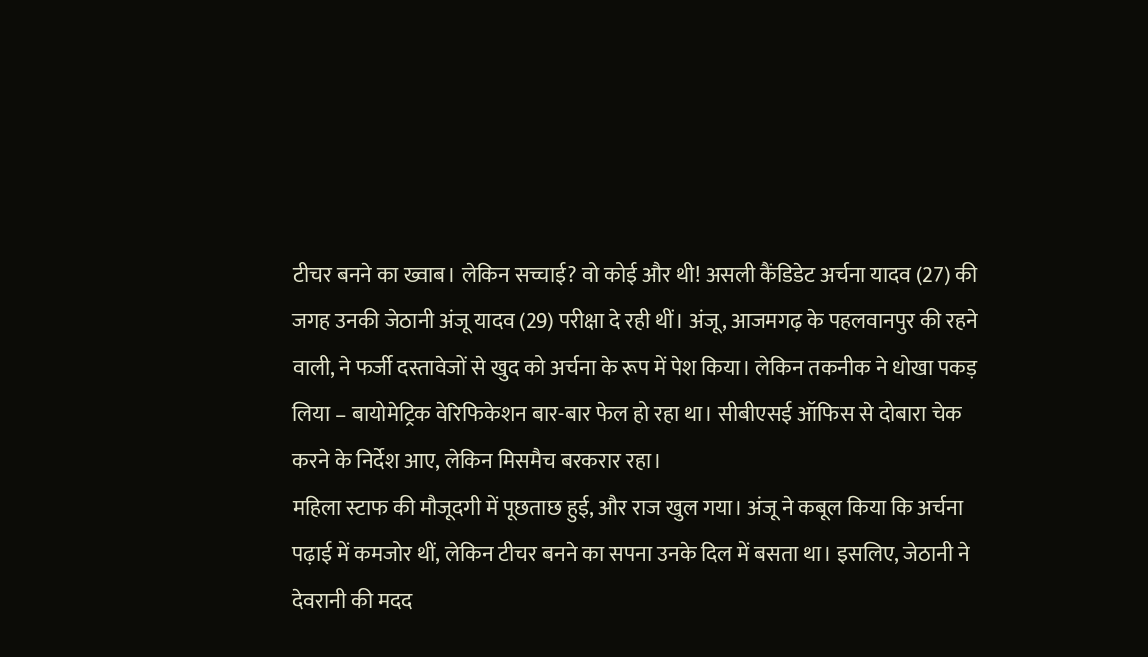टीचर बनने का ख्वाब। लेकिन सच्चाई? वो कोई और थी! असली कैंडिडेट अर्चना यादव (27) की जगह उनकी जेठानी अंजू यादव (29) परीक्षा दे रही थीं। अंजू, आजमगढ़ के पहलवानपुर की रहने वाली, ने फर्जी दस्तावेजों से खुद को अर्चना के रूप में पेश किया। लेकिन तकनीक ने धोखा पकड़ लिया – बायोमेट्रिक वेरिफिकेशन बार-बार फेल हो रहा था। सीबीएसई ऑफिस से दोबारा चेक करने के निर्देश आए, लेकिन मिसमैच बरकरार रहा।
महिला स्टाफ की मौजूदगी में पूछताछ हुई, और राज खुल गया। अंजू ने कबूल किया कि अर्चना पढ़ाई में कमजोर थीं, लेकिन टीचर बनने का सपना उनके दिल में बसता था। इसलिए, जेठानी ने देवरानी की मदद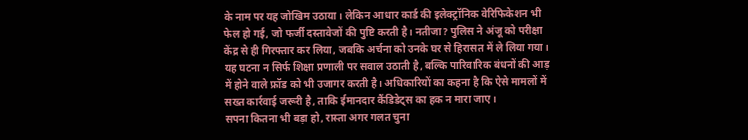के नाम पर यह जोखिम उठाया। लेकिन आधार कार्ड की इलेक्ट्रॉनिक वेरिफिकेशन भी फेल हो गई, जो फर्जी दस्तावेजों की पुष्टि करती है। नतीजा? पुलिस ने अंजू को परीक्षा केंद्र से ही गिरफ्तार कर लिया, जबकि अर्चना को उनके घर से हिरासत में ले लिया गया।
यह घटना न सिर्फ शिक्षा प्रणाली पर सवाल उठाती है, बल्कि पारिवारिक बंधनों की आड़ में होने वाले फ्रॉड को भी उजागर करती है। अधिकारियों का कहना है कि ऐसे मामलों में सख्त कार्रवाई जरूरी है, ताकि ईमानदार कैंडिडेट्स का हक न मारा जाए।
सपना कितना भी बड़ा हो, रास्ता अगर गलत चुना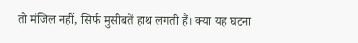तो मंजिल नहीं, सिर्फ मुसीबतें हाथ लगती हैं। क्या यह घटना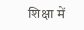शिक्षा में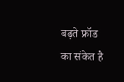बढ़ते फ्रॉड का संकेत है